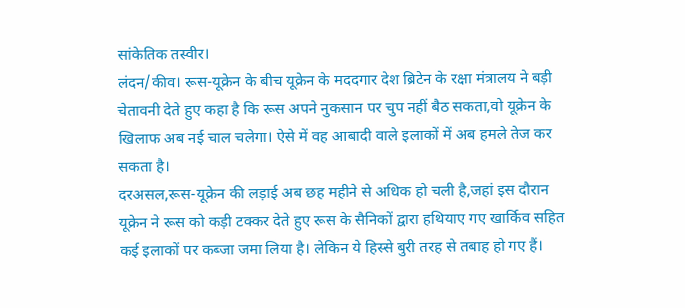सांकेतिक तस्वीर।
लंदन/कीव। रूस-यूक्रेन के बीच यूक्रेन के मददगार देश ब्रिटेन के रक्षा मंत्रालय ने बड़ी चेतावनी देते हुए कहा है कि रूस अपने नुकसान पर चुप नहीं बैठ सकता,वो यूक्रेन के खिलाफ अब नई चाल चलेगा। ऐसे में वह आबादी वाले इलाकों में अब हमले तेज कर सकता है।
दरअसल,रूस-यूक्रेन की लड़ाई अब छह महीने से अधिक हो चली है,जहां इस दौरान यूक्रेन ने रूस को कड़ी टक्कर देते हुए रूस के सैनिकों द्वारा हथियाए गए खार्किव सहित कई इलाकों पर कब्जा जमा लिया है। लेकिन ये हिस्से बुरी तरह से तबाह हो गए हैं।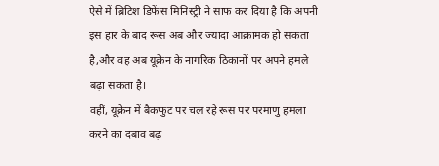ऐसे में ब्रिटिश डिफेंस मिनिस्ट्री ने साफ कर दिया है कि अपनी इस हार के बाद रूस अब और ज्यादा आक्रामक हो सकता है,और वह अब यूक्रेन के नागरिक ठिकानों पर अपने हमले बढ़ा सकता है।
वहीं, यूक्रेन में बैकफुट पर चल रहे रूस पर परमाणु हमला करने का दबाव बढ़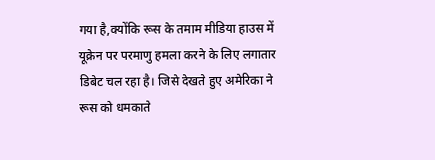गया है,क्योंकि रूस के तमाम मीडिया हाउस में यूक्रेन पर परमाणु हमला करने के लिए लगातार डिबेट चल रहा है। जिसे देखते हुए अमेरिका ने रूस को धमकाते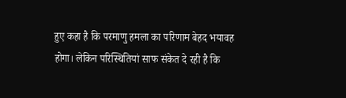हुए कहा है कि परमाणु हमला का परिणाम बेहद भयावह होगा। लेकिन परिस्थितियां साफ संकेत दे रही है कि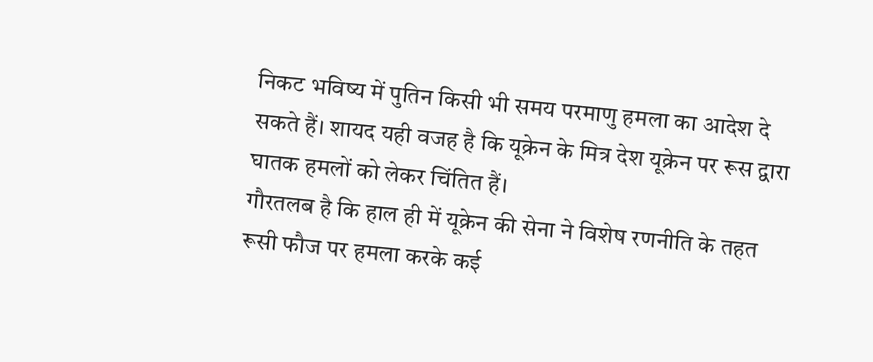निकट भविष्य में पुतिन किसी भी समय परमाणु हमला का आदेश दे सकते हैं। शायद यही वजह है कि यूक्रेन के मित्र देश यूक्रेन पर रूस द्वारा घातक हमलों को लेकर चिंतित हैं।
गौरतलब है कि हाल ही में यूक्रेन की सेना ने विशेष रणनीति के तहत रूसी फौज पर हमला करके कई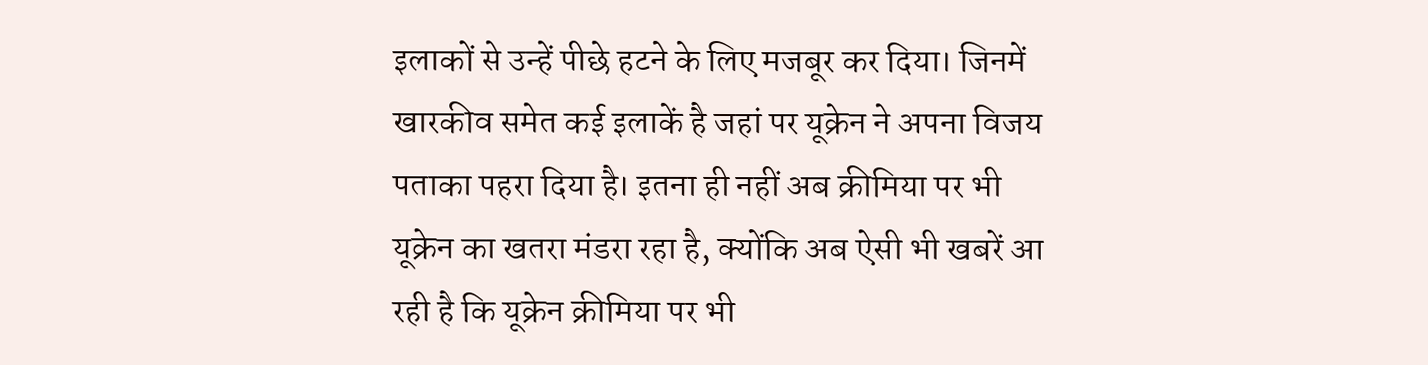इलाकों से उन्हें पीछे हटने के लिए मजबूर कर दिया। जिनमें खारकीव समेत कई इलाकें है जहां पर यूक्रेन ने अपना विजय पताका पहरा दिया है। इतना ही नहीं अब क्रीमिया पर भी यूक्रेन का खतरा मंडरा रहा है, क्योंकि अब ऐसी भी खबरें आ रही है कि यूक्रेन क्रीमिया पर भी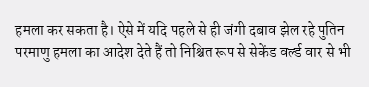हमला कर सकता है। ऐसे में यदि पहले से ही जंगी दबाव झेल रहे पुतिन परमाणु हमला का आदेश देते हैं तो निश्चित रूप से सेकेंड वर्ल्ड वार से भी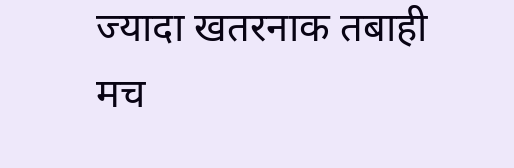ज्यादा खतरनाक तबाही मच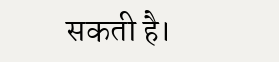सकती है।